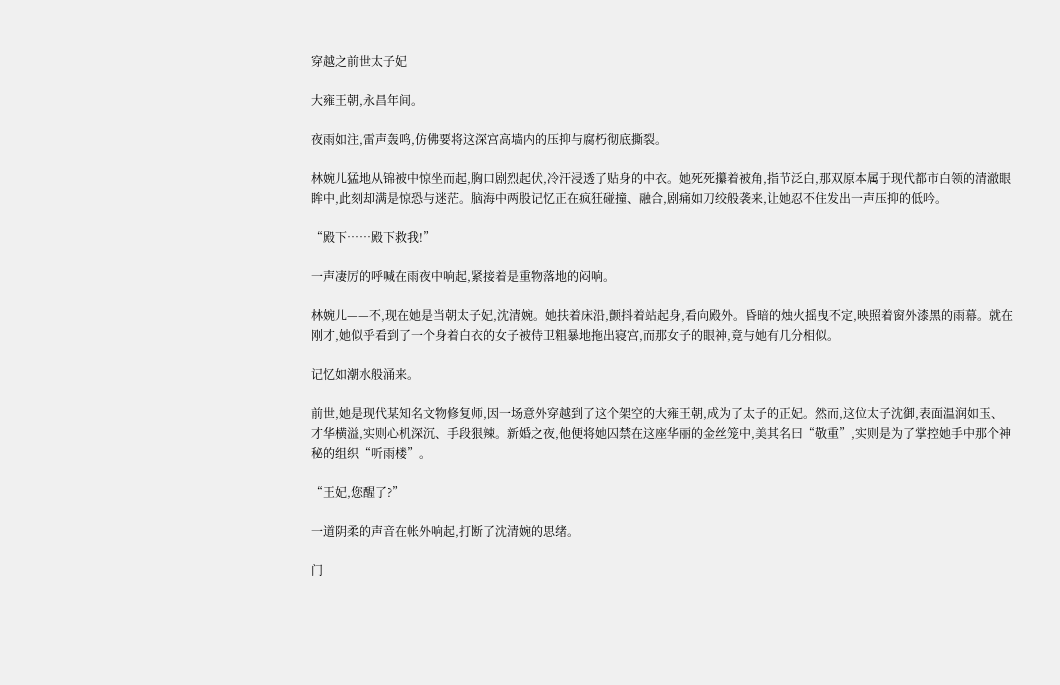穿越之前世太子妃

大雍王朝,永昌年间。

夜雨如注,雷声轰鸣,仿佛要将这深宫高墙内的压抑与腐朽彻底撕裂。

林婉儿猛地从锦被中惊坐而起,胸口剧烈起伏,冷汗浸透了贴身的中衣。她死死攥着被角,指节泛白,那双原本属于现代都市白领的清澈眼眸中,此刻却满是惊恐与迷茫。脑海中两股记忆正在疯狂碰撞、融合,剧痛如刀绞般袭来,让她忍不住发出一声压抑的低吟。

“殿下……殿下救我!”

一声凄厉的呼喊在雨夜中响起,紧接着是重物落地的闷响。

林婉儿——不,现在她是当朝太子妃,沈清婉。她扶着床沿,颤抖着站起身,看向殿外。昏暗的烛火摇曳不定,映照着窗外漆黑的雨幕。就在刚才,她似乎看到了一个身着白衣的女子被侍卫粗暴地拖出寝宫,而那女子的眼神,竟与她有几分相似。

记忆如潮水般涌来。

前世,她是现代某知名文物修复师,因一场意外穿越到了这个架空的大雍王朝,成为了太子的正妃。然而,这位太子沈御,表面温润如玉、才华横溢,实则心机深沉、手段狠辣。新婚之夜,他便将她囚禁在这座华丽的金丝笼中,美其名曰“敬重”,实则是为了掌控她手中那个神秘的组织“听雨楼”。

“王妃,您醒了?”

一道阴柔的声音在帐外响起,打断了沈清婉的思绪。

门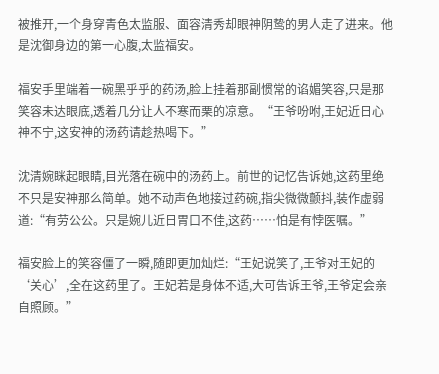被推开,一个身穿青色太监服、面容清秀却眼神阴鸷的男人走了进来。他是沈御身边的第一心腹,太监福安。

福安手里端着一碗黑乎乎的药汤,脸上挂着那副惯常的谄媚笑容,只是那笑容未达眼底,透着几分让人不寒而栗的凉意。“王爷吩咐,王妃近日心神不宁,这安神的汤药请趁热喝下。”

沈清婉眯起眼睛,目光落在碗中的汤药上。前世的记忆告诉她,这药里绝不只是安神那么简单。她不动声色地接过药碗,指尖微微颤抖,装作虚弱道:“有劳公公。只是婉儿近日胃口不佳,这药……怕是有悖医嘱。”

福安脸上的笑容僵了一瞬,随即更加灿烂:“王妃说笑了,王爷对王妃的‘关心’,全在这药里了。王妃若是身体不适,大可告诉王爷,王爷定会亲自照顾。”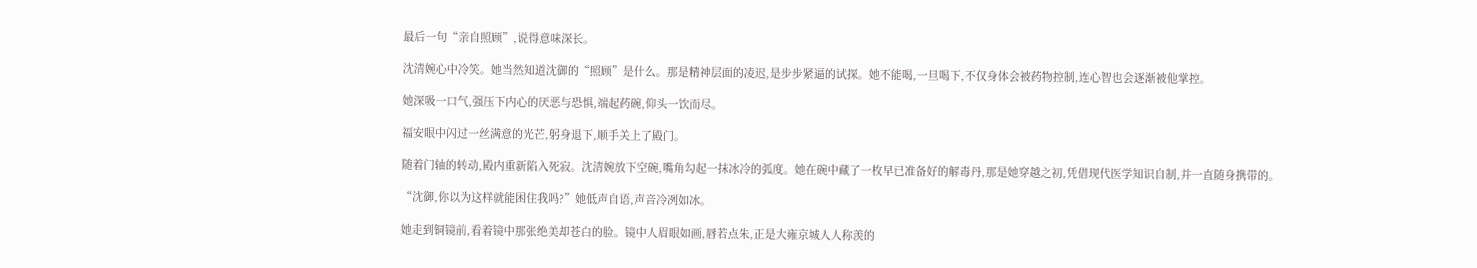最后一句“亲自照顾”,说得意味深长。

沈清婉心中冷笑。她当然知道沈御的“照顾”是什么。那是精神层面的凌迟,是步步紧逼的试探。她不能喝,一旦喝下,不仅身体会被药物控制,连心智也会逐渐被他掌控。

她深吸一口气,强压下内心的厌恶与恐惧,端起药碗,仰头一饮而尽。

福安眼中闪过一丝满意的光芒,躬身退下,顺手关上了殿门。

随着门轴的转动,殿内重新陷入死寂。沈清婉放下空碗,嘴角勾起一抹冰冷的弧度。她在碗中藏了一枚早已准备好的解毒丹,那是她穿越之初,凭借现代医学知识自制,并一直随身携带的。

“沈御,你以为这样就能困住我吗?”她低声自语,声音冷冽如冰。

她走到铜镜前,看着镜中那张绝美却苍白的脸。镜中人眉眼如画,唇若点朱,正是大雍京城人人称羡的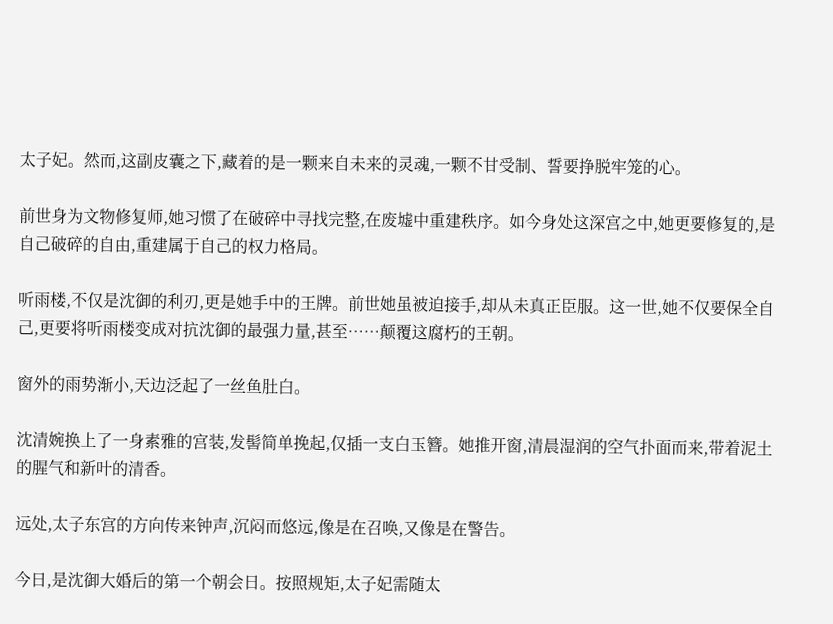太子妃。然而,这副皮囊之下,藏着的是一颗来自未来的灵魂,一颗不甘受制、誓要挣脱牢笼的心。

前世身为文物修复师,她习惯了在破碎中寻找完整,在废墟中重建秩序。如今身处这深宫之中,她更要修复的,是自己破碎的自由,重建属于自己的权力格局。

听雨楼,不仅是沈御的利刃,更是她手中的王牌。前世她虽被迫接手,却从未真正臣服。这一世,她不仅要保全自己,更要将听雨楼变成对抗沈御的最强力量,甚至……颠覆这腐朽的王朝。

窗外的雨势渐小,天边泛起了一丝鱼肚白。

沈清婉换上了一身素雅的宫装,发髻简单挽起,仅插一支白玉簪。她推开窗,清晨湿润的空气扑面而来,带着泥土的腥气和新叶的清香。

远处,太子东宫的方向传来钟声,沉闷而悠远,像是在召唤,又像是在警告。

今日,是沈御大婚后的第一个朝会日。按照规矩,太子妃需随太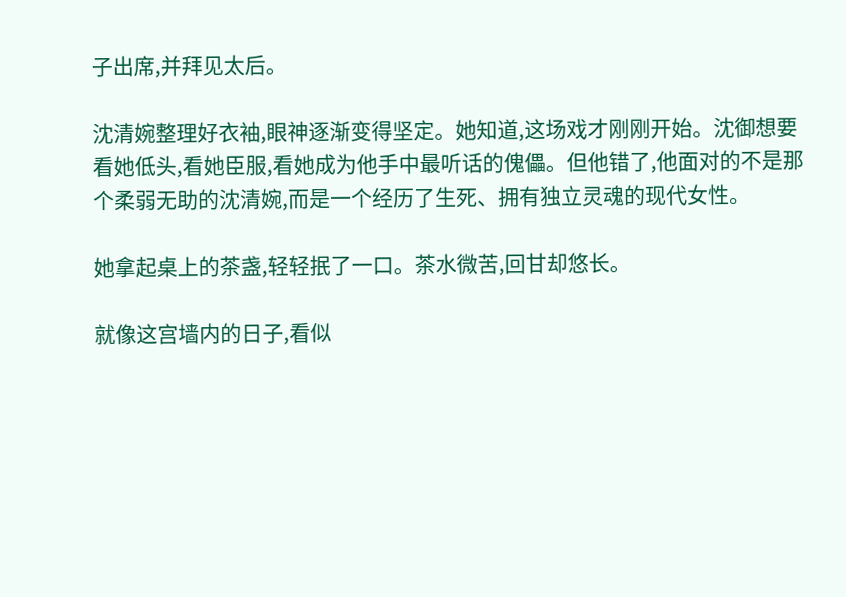子出席,并拜见太后。

沈清婉整理好衣袖,眼神逐渐变得坚定。她知道,这场戏才刚刚开始。沈御想要看她低头,看她臣服,看她成为他手中最听话的傀儡。但他错了,他面对的不是那个柔弱无助的沈清婉,而是一个经历了生死、拥有独立灵魂的现代女性。

她拿起桌上的茶盏,轻轻抿了一口。茶水微苦,回甘却悠长。

就像这宫墙内的日子,看似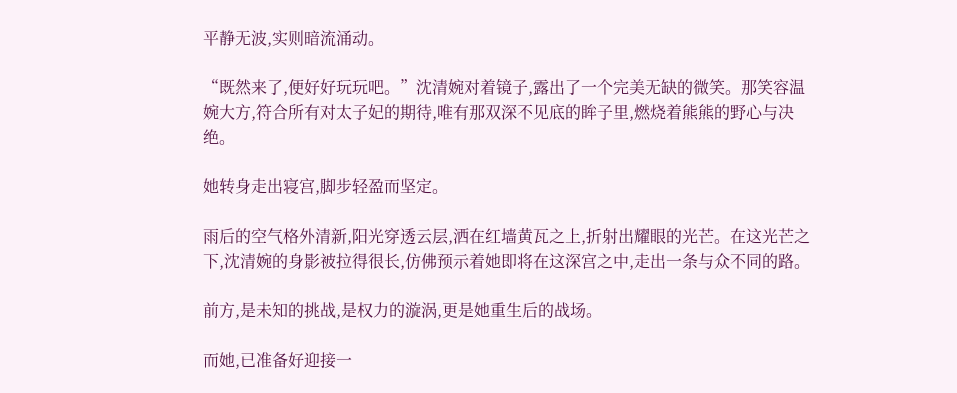平静无波,实则暗流涌动。

“既然来了,便好好玩玩吧。”沈清婉对着镜子,露出了一个完美无缺的微笑。那笑容温婉大方,符合所有对太子妃的期待,唯有那双深不见底的眸子里,燃烧着熊熊的野心与决绝。

她转身走出寝宫,脚步轻盈而坚定。

雨后的空气格外清新,阳光穿透云层,洒在红墙黄瓦之上,折射出耀眼的光芒。在这光芒之下,沈清婉的身影被拉得很长,仿佛预示着她即将在这深宫之中,走出一条与众不同的路。

前方,是未知的挑战,是权力的漩涡,更是她重生后的战场。

而她,已准备好迎接一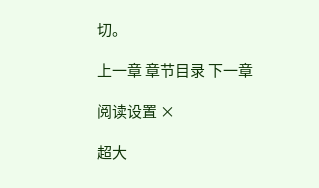切。

上一章 章节目录 下一章

阅读设置 ×

超大